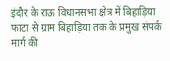इंदौर के राऊ विधानसभा क्षेत्र में बिहाड़िया फाटा से ग्राम बिहाड़िया तक के प्रमुख संपर्क मार्ग की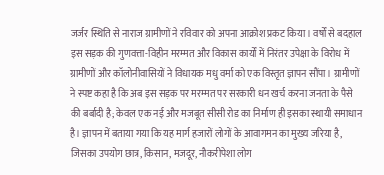जर्जर स्थिति से नाराज ग्रामीणों ने रविवार को अपना आक्रोश प्रकट किया। वर्षों से बदहाल इस सड़क की गुणवत्ता-विहीन मरम्मत और विकास कार्यों में निरंतर उपेक्षा के विरोध में ग्रामीणों और कॉलोनीवासियों ने विधायक मधु वर्मा को एक विस्तृत ज्ञापन सौंपा। ग्रामीणों ने स्पष्ट कहा है कि अब इस सड़क पर मरम्मत पर सरकारी धन खर्च करना जनता के पैसे की बर्बादी है; केवल एक नई और मजबूत सीसी रोड का निर्माण ही इसका स्थायी समाधान है। ज्ञापन में बताया गया कि यह मार्ग हजारों लोगों के आवागमन का मुख्य जरिया है, जिसका उपयोग छात्र, किसान, मजदूर, नौकरीपेशा लोग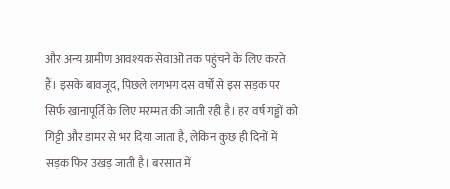और अन्य ग्रामीण आवश्यक सेवाओं तक पहुंचने के लिए करते हैं। इसके बावजूद, पिछले लगभग दस वर्षों से इस सड़क पर सिर्फ खानापूर्ति के लिए मरम्मत की जाती रही है। हर वर्ष गड्ढों को गिट्टी और डामर से भर दिया जाता है, लेकिन कुछ ही दिनों में सड़क फिर उखड़ जाती है। बरसात में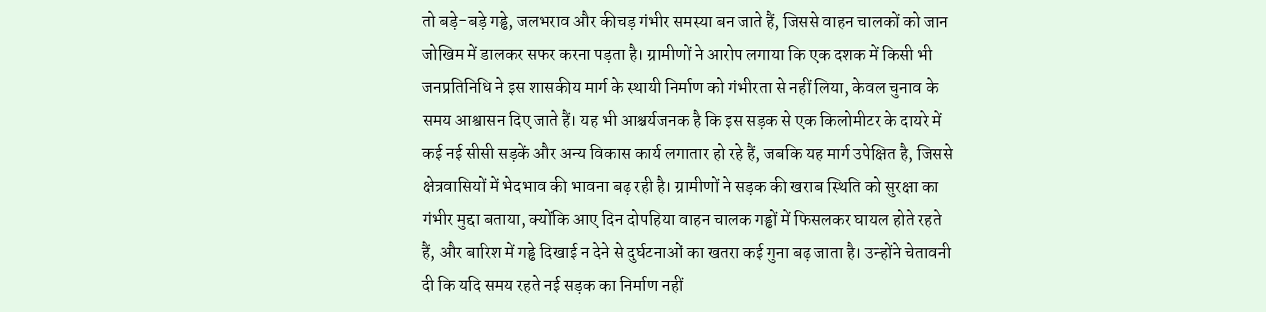तो बड़े-बड़े गड्ढे, जलभराव और कीचड़ गंभीर समस्या बन जाते हैं, जिससे वाहन चालकों को जान जोखिम में डालकर सफर करना पड़ता है। ग्रामीणों ने आरोप लगाया कि एक दशक में किसी भी जनप्रतिनिधि ने इस शासकीय मार्ग के स्थायी निर्माण को गंभीरता से नहीं लिया, केवल चुनाव के समय आश्वासन दिए जाते हैं। यह भी आश्चर्यजनक है कि इस सड़क से एक किलोमीटर के दायरे में कई नई सीसी सड़कें और अन्य विकास कार्य लगातार हो रहे हैं, जबकि यह मार्ग उपेक्षित है, जिससे क्षेत्रवासियों में भेदभाव की भावना बढ़ रही है। ग्रामीणों ने सड़क की खराब स्थिति को सुरक्षा का गंभीर मुद्दा बताया, क्योंकि आए दिन दोपहिया वाहन चालक गड्ढों में फिसलकर घायल होते रहते हैं, और बारिश में गड्ढे दिखाई न देने से दुर्घटनाओं का खतरा कई गुना बढ़ जाता है। उन्होंने चेतावनी दी कि यदि समय रहते नई सड़क का निर्माण नहीं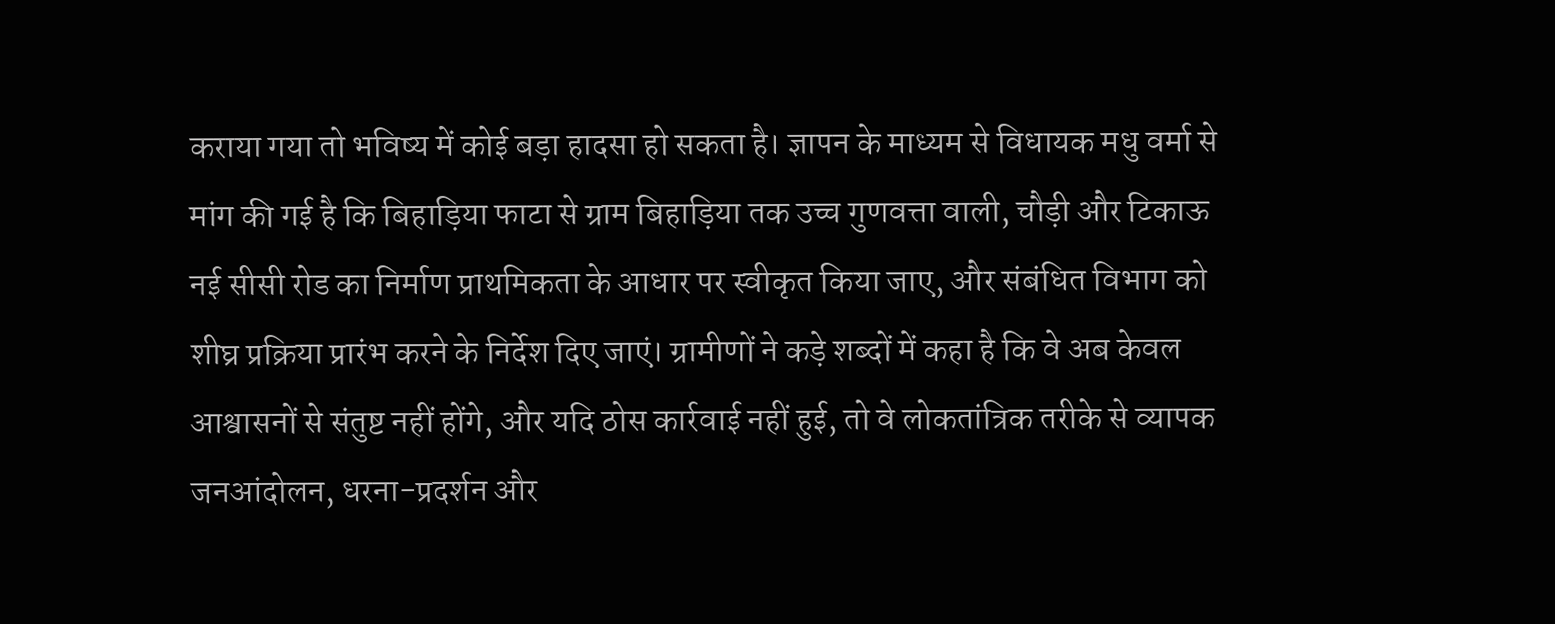कराया गया तो भविष्य में कोई बड़ा हादसा हो सकता है। ज्ञापन के माध्यम से विधायक मधु वर्मा से मांग की गई है कि बिहाड़िया फाटा से ग्राम बिहाड़िया तक उच्च गुणवत्ता वाली, चौड़ी और टिकाऊ नई सीसी रोड का निर्माण प्राथमिकता के आधार पर स्वीकृत किया जाए, और संबंधित विभाग को शीघ्र प्रक्रिया प्रारंभ करने के निर्देश दिए जाएं। ग्रामीणों ने कड़े शब्दों में कहा है कि वे अब केवल आश्वासनों से संतुष्ट नहीं होंगे, और यदि ठोस कार्रवाई नहीं हुई, तो वे लोकतांत्रिक तरीके से व्यापक जनआंदोलन, धरना-प्रदर्शन और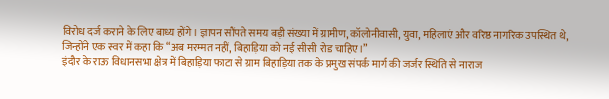विरोध दर्ज कराने के लिए बाध्य होंगे। ज्ञापन सौंपते समय बड़ी संख्या में ग्रामीण, कॉलोनीवासी, युवा, महिलाएं और वरिष्ठ नागरिक उपस्थित थे, जिन्होंने एक स्वर में कहा कि “अब मरम्मत नहीं, बिहाड़िया को नई सीसी रोड चाहिए।”
इंदौर के राऊ विधानसभा क्षेत्र में बिहाड़िया फाटा से ग्राम बिहाड़िया तक के प्रमुख संपर्क मार्ग की जर्जर स्थिति से नाराज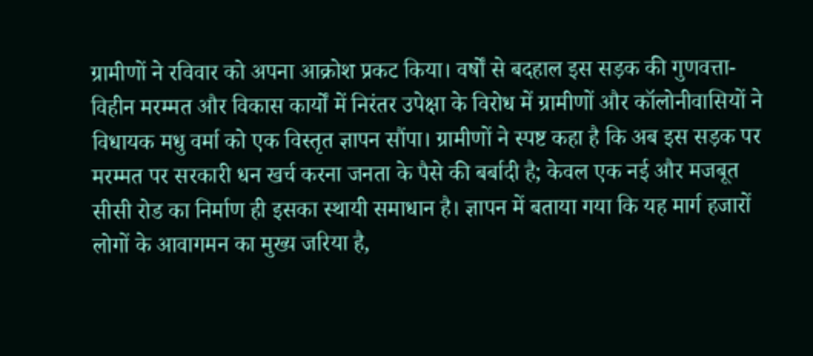ग्रामीणों ने रविवार को अपना आक्रोश प्रकट किया। वर्षों से बदहाल इस सड़क की गुणवत्ता-विहीन मरम्मत और विकास कार्यों में निरंतर उपेक्षा के विरोध में ग्रामीणों और कॉलोनीवासियों ने विधायक मधु वर्मा को एक विस्तृत ज्ञापन सौंपा। ग्रामीणों ने स्पष्ट कहा है कि अब इस सड़क पर मरम्मत पर सरकारी धन खर्च करना जनता के पैसे की बर्बादी है; केवल एक नई और मजबूत सीसी रोड का निर्माण ही इसका स्थायी समाधान है। ज्ञापन में बताया गया कि यह मार्ग हजारों लोगों के आवागमन का मुख्य जरिया है,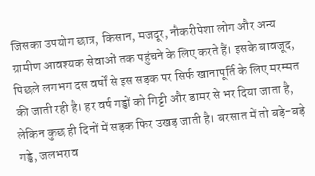जिसका उपयोग छात्र, किसान, मजदूर, नौकरीपेशा लोग और अन्य ग्रामीण आवश्यक सेवाओं तक पहुंचने के लिए करते हैं। इसके बावजूद, पिछले लगभग दस वर्षों से इस सड़क पर सिर्फ खानापूर्ति के लिए मरम्मत की जाती रही है। हर वर्ष गड्ढों को गिट्टी और डामर से भर दिया जाता है, लेकिन कुछ ही दिनों में सड़क फिर उखड़ जाती है। बरसात में तो बड़े-बड़े गड्ढे, जलभराव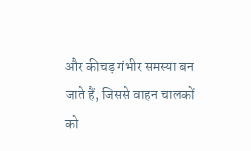और कीचड़ गंभीर समस्या बन जाते हैं, जिससे वाहन चालकों को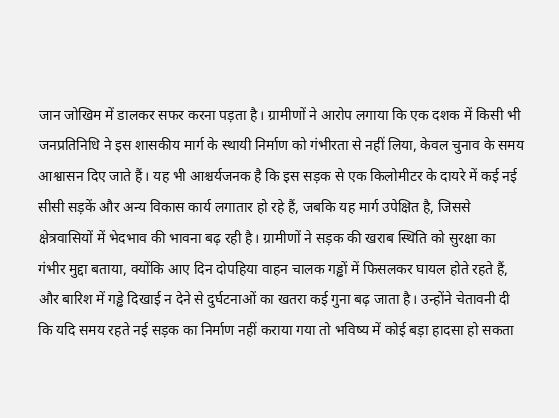जान जोखिम में डालकर सफर करना पड़ता है। ग्रामीणों ने आरोप लगाया कि एक दशक में किसी भी जनप्रतिनिधि ने इस शासकीय मार्ग के स्थायी निर्माण को गंभीरता से नहीं लिया, केवल चुनाव के समय आश्वासन दिए जाते हैं। यह भी आश्चर्यजनक है कि इस सड़क से एक किलोमीटर के दायरे में कई नई सीसी सड़कें और अन्य विकास कार्य लगातार हो रहे हैं, जबकि यह मार्ग उपेक्षित है, जिससे क्षेत्रवासियों में भेदभाव की भावना बढ़ रही है। ग्रामीणों ने सड़क की खराब स्थिति को सुरक्षा का गंभीर मुद्दा बताया, क्योंकि आए दिन दोपहिया वाहन चालक गड्ढों में फिसलकर घायल होते रहते हैं, और बारिश में गड्ढे दिखाई न देने से दुर्घटनाओं का खतरा कई गुना बढ़ जाता है। उन्होंने चेतावनी दी कि यदि समय रहते नई सड़क का निर्माण नहीं कराया गया तो भविष्य में कोई बड़ा हादसा हो सकता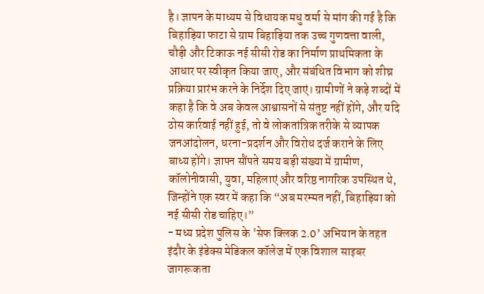है। ज्ञापन के माध्यम से विधायक मधु वर्मा से मांग की गई है कि बिहाड़िया फाटा से ग्राम बिहाड़िया तक उच्च गुणवत्ता वाली, चौड़ी और टिकाऊ नई सीसी रोड का निर्माण प्राथमिकता के आधार पर स्वीकृत किया जाए, और संबंधित विभाग को शीघ्र प्रक्रिया प्रारंभ करने के निर्देश दिए जाएं। ग्रामीणों ने कड़े शब्दों में कहा है कि वे अब केवल आश्वासनों से संतुष्ट नहीं होंगे, और यदि ठोस कार्रवाई नहीं हुई, तो वे लोकतांत्रिक तरीके से व्यापक जनआंदोलन, धरना-प्रदर्शन और विरोध दर्ज कराने के लिए बाध्य होंगे। ज्ञापन सौंपते समय बड़ी संख्या में ग्रामीण, कॉलोनीवासी, युवा, महिलाएं और वरिष्ठ नागरिक उपस्थित थे, जिन्होंने एक स्वर में कहा कि “अब मरम्मत नहीं, बिहाड़िया को नई सीसी रोड चाहिए।”
- मध्य प्रदेश पुलिस के 'सेफ क्लिक 2.0’ अभियान के तहत इंदौर के इंडेक्स मेडिकल कॉलेज में एक विशाल साइबर जागरूकता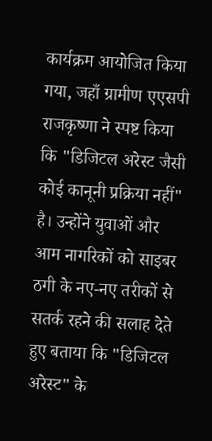कार्यक्रम आयोजित किया गया, जहाँ ग्रामीण एएसपी राजकृष्णा ने स्पष्ट किया कि "डिजिटल अरेस्ट जैसी कोई कानूनी प्रक्रिया नहीं" है। उन्होंने युवाओं और आम नागरिकों को साइबर ठगी के नए-नए तरीकों से सतर्क रहने की सलाह देते हुए बताया कि "डिजिटल अरेस्ट" के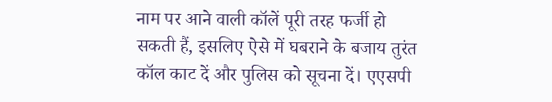नाम पर आने वाली कॉलें पूरी तरह फर्जी हो सकती हैं, इसलिए ऐसे में घबराने के बजाय तुरंत कॉल काट दें और पुलिस को सूचना दें। एएसपी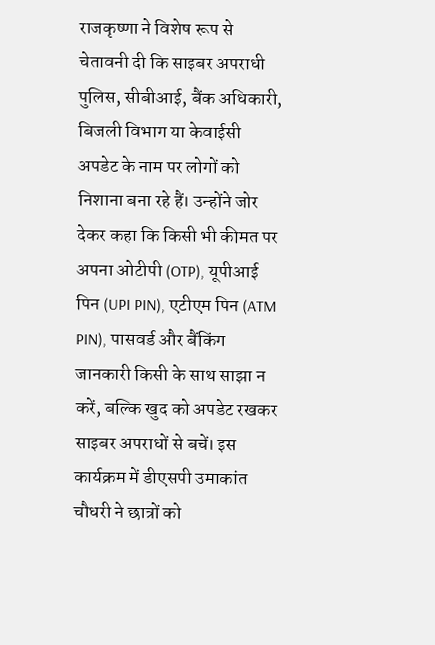राजकृष्णा ने विशेष रूप से चेतावनी दी कि साइबर अपराधी पुलिस, सीबीआई, बैंक अधिकारी, बिजली विभाग या केवाईसी अपडेट के नाम पर लोगों को निशाना बना रहे हैं। उन्होंने जोर देकर कहा कि किसी भी कीमत पर अपना ओटीपी (OTP), यूपीआई पिन (UPI PIN), एटीएम पिन (ATM PIN), पासवर्ड और बैंकिंग जानकारी किसी के साथ साझा न करें, बल्कि खुद को अपडेट रखकर साइबर अपराधों से बचें। इस कार्यक्रम में डीएसपी उमाकांत चौधरी ने छात्रों को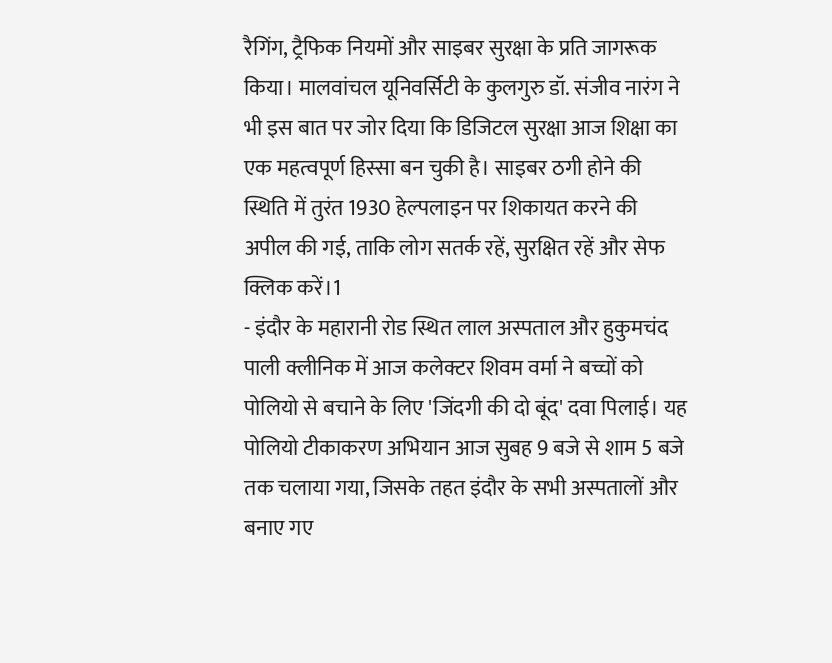रैगिंग, ट्रैफिक नियमों और साइबर सुरक्षा के प्रति जागरूक किया। मालवांचल यूनिवर्सिटी के कुलगुरु डॉ. संजीव नारंग ने भी इस बात पर जोर दिया कि डिजिटल सुरक्षा आज शिक्षा का एक महत्वपूर्ण हिस्सा बन चुकी है। साइबर ठगी होने की स्थिति में तुरंत 1930 हेल्पलाइन पर शिकायत करने की अपील की गई, ताकि लोग सतर्क रहें, सुरक्षित रहें और सेफ क्लिक करें।1
- इंदौर के महारानी रोड स्थित लाल अस्पताल और हुकुमचंद पाली क्लीनिक में आज कलेक्टर शिवम वर्मा ने बच्चों को पोलियो से बचाने के लिए 'जिंदगी की दो बूंद' दवा पिलाई। यह पोलियो टीकाकरण अभियान आज सुबह 9 बजे से शाम 5 बजे तक चलाया गया, जिसके तहत इंदौर के सभी अस्पतालों और बनाए गए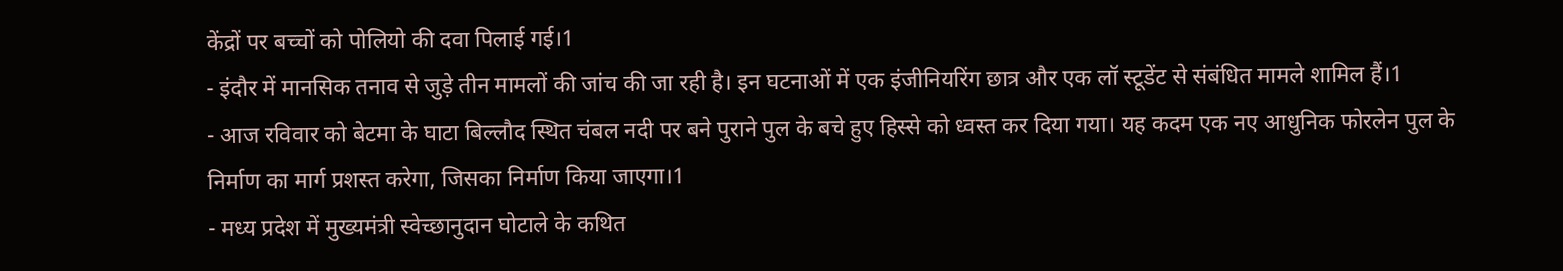केंद्रों पर बच्चों को पोलियो की दवा पिलाई गई।1
- इंदौर में मानसिक तनाव से जुड़े तीन मामलों की जांच की जा रही है। इन घटनाओं में एक इंजीनियरिंग छात्र और एक लॉ स्टूडेंट से संबंधित मामले शामिल हैं।1
- आज रविवार को बेटमा के घाटा बिल्लौद स्थित चंबल नदी पर बने पुराने पुल के बचे हुए हिस्से को ध्वस्त कर दिया गया। यह कदम एक नए आधुनिक फोरलेन पुल के निर्माण का मार्ग प्रशस्त करेगा, जिसका निर्माण किया जाएगा।1
- मध्य प्रदेश में मुख्यमंत्री स्वेच्छानुदान घोटाले के कथित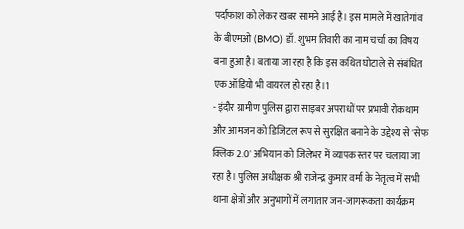पर्दाफाश को लेकर खबर सामने आई है। इस मामले में खातेगांव के बीएमओ (BMO) डॉ. शुभम तिवारी का नाम चर्चा का विषय बना हुआ है। बताया जा रहा है कि इस कथित घोटाले से संबंधित एक ऑडियो भी वायरल हो रहा है।1
- इंदौर ग्रामीण पुलिस द्वारा साइबर अपराधों पर प्रभावी रोकथाम और आमजन को डिजिटल रूप से सुरक्षित बनाने के उद्देश्य से 'सेफ क्लिक 2.0' अभियान को जिलेभर में व्यापक स्तर पर चलाया जा रहा है। पुलिस अधीक्षक श्री राजेन्द्र कुमार वर्मा के नेतृत्व में सभी थाना क्षेत्रों और अनुभागों में लगातार जन-जागरूकता कार्यक्रम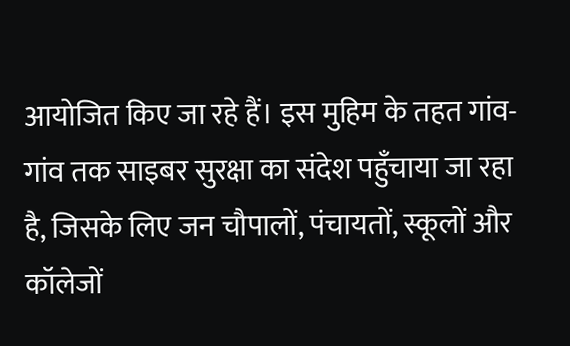आयोजित किए जा रहे हैं। इस मुहिम के तहत गांव-गांव तक साइबर सुरक्षा का संदेश पहुँचाया जा रहा है, जिसके लिए जन चौपालों, पंचायतों, स्कूलों और कॉलेजों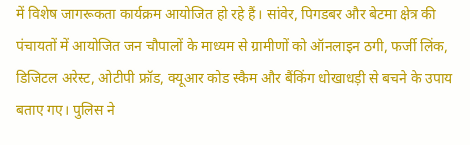में विशेष जागरूकता कार्यक्रम आयोजित हो रहे हैं। सांवेर, पिगडबर और बेटमा क्षेत्र की पंचायतों में आयोजित जन चौपालों के माध्यम से ग्रामीणों को ऑनलाइन ठगी, फर्जी लिंक, डिजिटल अरेस्ट, ओटीपी फ्रॉड, क्यूआर कोड स्कैम और बैंकिंग धोखाधड़ी से बचने के उपाय बताए गए। पुलिस ने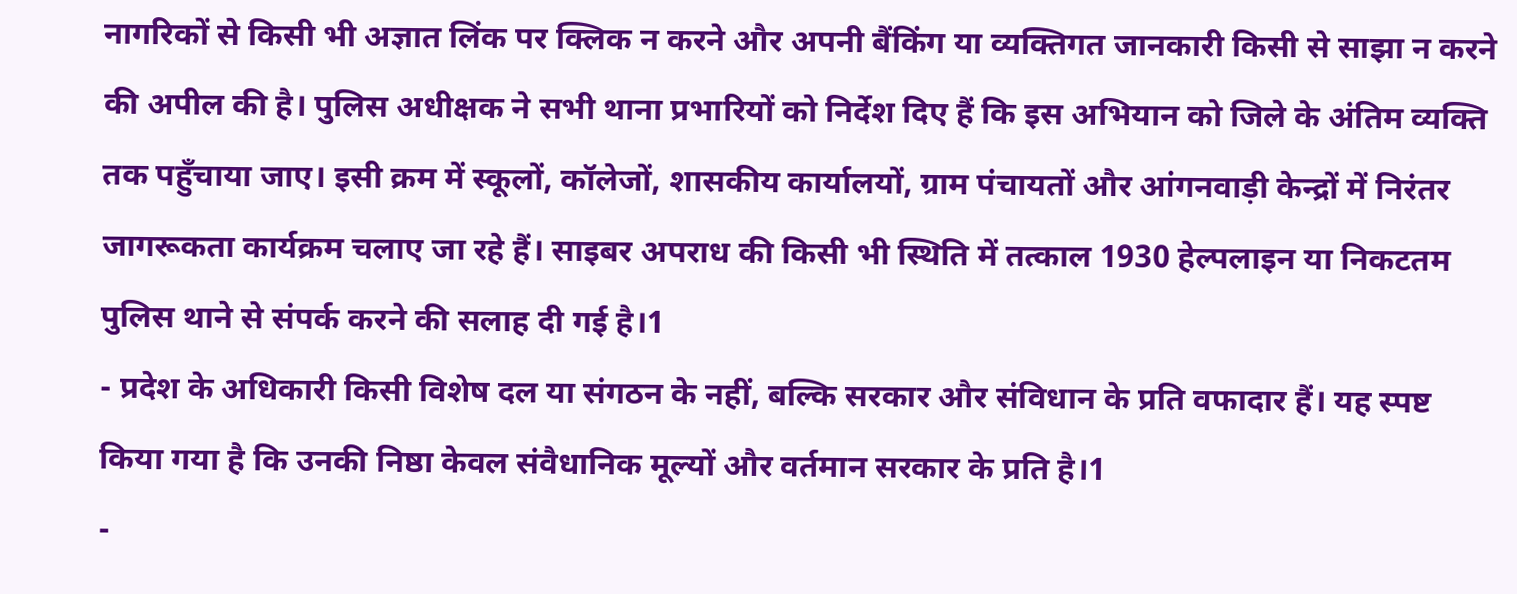नागरिकों से किसी भी अज्ञात लिंक पर क्लिक न करने और अपनी बैंकिंग या व्यक्तिगत जानकारी किसी से साझा न करने की अपील की है। पुलिस अधीक्षक ने सभी थाना प्रभारियों को निर्देश दिए हैं कि इस अभियान को जिले के अंतिम व्यक्ति तक पहुँचाया जाए। इसी क्रम में स्कूलों, कॉलेजों, शासकीय कार्यालयों, ग्राम पंचायतों और आंगनवाड़ी केन्द्रों में निरंतर जागरूकता कार्यक्रम चलाए जा रहे हैं। साइबर अपराध की किसी भी स्थिति में तत्काल 1930 हेल्पलाइन या निकटतम पुलिस थाने से संपर्क करने की सलाह दी गई है।1
- प्रदेश के अधिकारी किसी विशेष दल या संगठन के नहीं, बल्कि सरकार और संविधान के प्रति वफादार हैं। यह स्पष्ट किया गया है कि उनकी निष्ठा केवल संवैधानिक मूल्यों और वर्तमान सरकार के प्रति है।1
-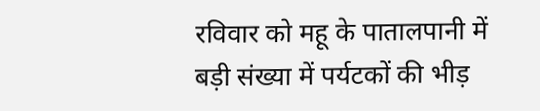रविवार को महू के पातालपानी में बड़ी संख्या में पर्यटकों की भीड़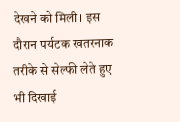देखने को मिली। इस दौरान पर्यटक खतरनाक तरीके से सेल्फी लेते हुए भी दिखाई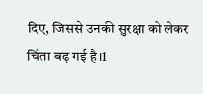दिए, जिससे उनकी सुरक्षा को लेकर चिंता बढ़ गई है।1